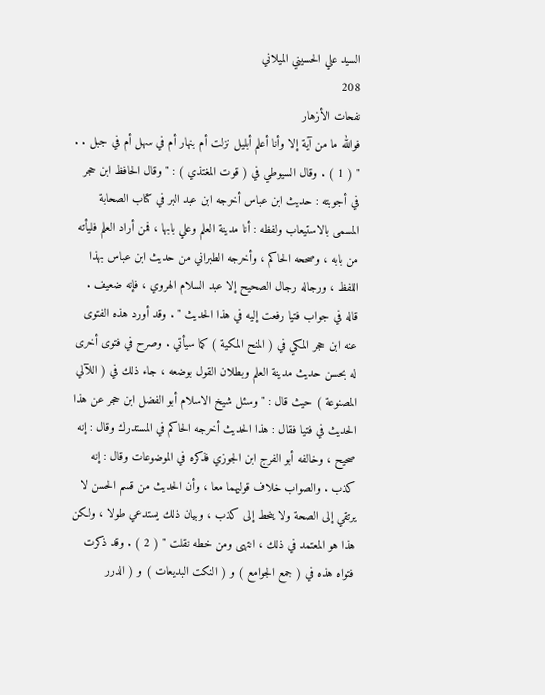السيد علي الحسيني الميلاني
208
نفحات الأزهار
فوالله ما من آية إلا وأنا أعلم أبليل نزلت أم بنهار أم في سهل أم في جبل . . " ( 1 ) . وقال السيوطي في ( قوت المغتذي ) : " وقال الحافظ ابن حجر في أجوبته : حديث ابن عباس أخرجه ابن عبد البر في كتاب الصحابة المسمى بالاستيعاب ولفظه : أنا مدينة العلم وعلي بابها ، فمن أراد العلم فليأته من بابه ، وصححه الحاكم ، وأخرجه الطبراني من حديث ابن عباس بهذا اللفظ ، ورجاله رجال الصحيح إلا عبد السلام الهروي ، فإنه ضعيف . قاله في جواب فتيا رفعت إليه في هذا الحديث " . وقد أورد هذه الفتوى عنه ابن حجر المكي في ( المنح المكية ) كما سيأتي . وصرح في فتوى أخرى له بحسن حديث مدينة العلم وبطلان القول بوضعه ، جاء ذلك في ( اللآلي المصنوعة ) حيث قال : " وسئل شيخ الاسلام أبو الفضل ابن حجر عن هذا الحديث في فتيا فقال : هذا الحديث أخرجه الحاكم في المستدرك وقال : إنه صحيح ، وخالفه أبو الفرج ابن الجوزي فذكره في الموضوعات وقال : إنه كذب . والصواب خلاف قوليهما معا ، وأن الحديث من قسم الحسن لا يرتقي إلى الصحة ولا ينحط إلى كذب ، وبيان ذلك يستدعي طولا ، ولكن هذا هو المعتمد في ذلك ، انتهى ومن خطه نقلت " ( 2 ) . وقد ذكرت فتواه هذه في ( جمع الجوامع ) و ( النكت البديعات ) و ( الدرر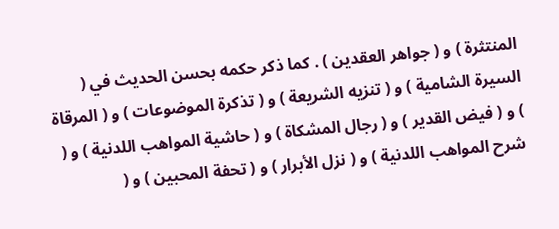المنتثرة ) و ( جواهر العقدين ) . كما ذكر حكمه بحسن الحديث في ( السيرة الشامية ) و ( تنزيه الشريعة ) و ( تذكرة الموضوعات ) و ( المرقاة ) و ( فيض القدير ) و ( رجال المشكاة ) و ( حاشية المواهب اللدنية ) و ( شرح المواهب اللدنية ) و ( نزل الأبرار ) و ( تحفة المحبين ) و (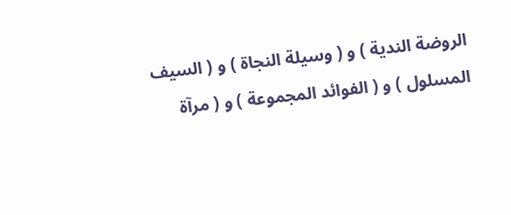الروضة الندية ) و ( وسيلة النجاة ) و ( السيف المسلول ) و ( الفوائد المجموعة ) و ( مرآة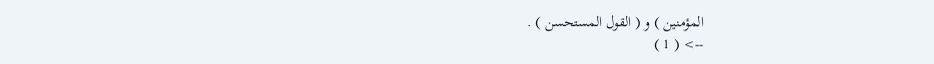المؤمنين ) و ( القول المستحسن ) .
--> ( 1 )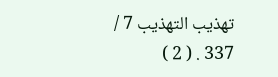تهذيب التهذيب 7 / 337 . ( 2 )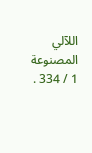اللآلي المصنوعة 1 / 334 .